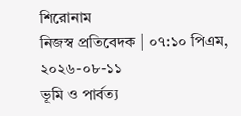শিরোনাম
নিজস্ব প্রতিবেদক | ০৭:১০ পিএম, ২০২৬-০৮-১১
ভূমি ও পার্বত্য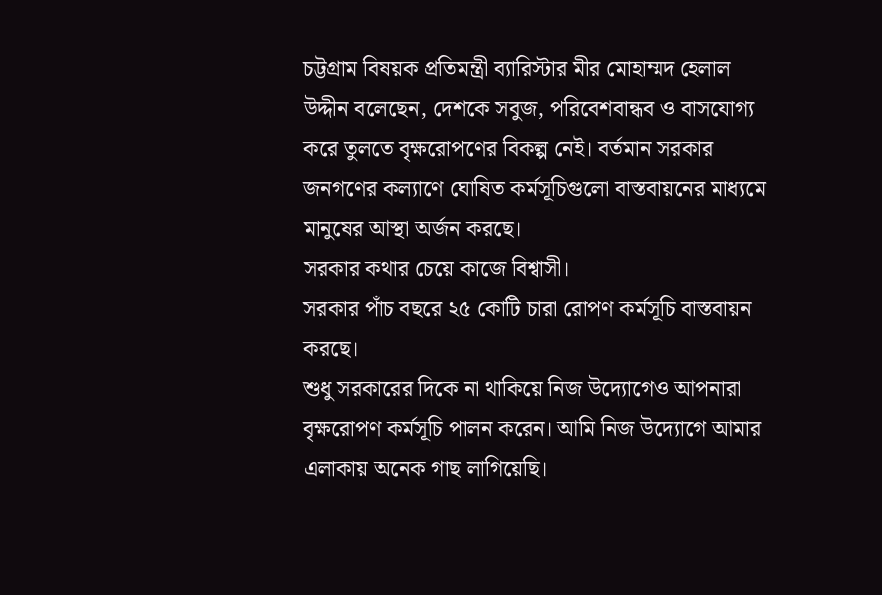চট্টগ্রাম বিষয়ক প্রতিমন্ত্রী ব্যারিস্টার মীর মোহাম্মদ হেলাল উদ্দীন বলেছেন, দেশকে সবুজ, পরিবেশবান্ধব ও বাসযোগ্য করে তুলতে বৃক্ষরোপণের বিকল্প নেই। বর্তমান সরকার জনগণের কল্যাণে ঘোষিত কর্মসূচিগুলো বাস্তবায়নের মাধ্যমে মানুষের আস্থা অর্জন করছে।
সরকার কথার চেয়ে কাজে বিশ্বাসী।
সরকার পাঁচ বছরে ২৫ কোটি চারা রোপণ কর্মসূচি বাস্তবায়ন করছে।
শুধু সরকারের দিকে না থাকিয়ে নিজ উদ্যোগেও আপনারা বৃক্ষরোপণ কর্মসূচি পালন করেন। আমি নিজ উদ্যোগে আমার এলাকায় অনেক গাছ লাগিয়েছি।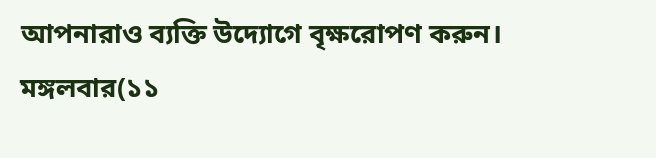আপনারাও ব্যক্তি উদ্যোগে বৃক্ষরোপণ করুন।
মঙ্গলবার(১১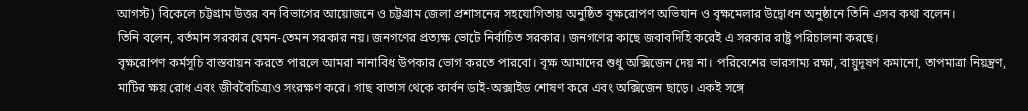আগস্ট) বিকেলে চট্টগ্রাম উত্তর বন বিভাগের আয়োজনে ও চট্টগ্রাম জেলা প্রশাসনের সহযোগিতায় অনুষ্ঠিত বৃক্ষরোপণ অভিযান ও বৃক্ষমেলার উদ্বোধন অনুষ্ঠানে তিনি এসব কথা বলেন।
তিনি বলেন, বর্তমান সরকার যেমন-তেমন সরকার নয়। জনগণের প্রত্যক্ষ ভোটে নির্বাচিত সরকার। জনগণের কাছে জবাবদিহি করেই এ সরকার রাষ্ট্র পরিচালনা করছে।
বৃক্ষরোপণ কর্মসূচি বাস্তবায়ন করতে পারলে আমরা নানাবিধ উপকার ভোগ করতে পারবো। বৃক্ষ আমাদের শুধু অক্সিজেন দেয় না। পরিবেশের ভারসাম্য রক্ষা, বায়ুদূষণ কমানো, তাপমাত্রা নিয়ন্ত্রণ, মাটির ক্ষয় রোধ এবং জীববৈচিত্র্যও সংরক্ষণ করে। গাছ বাতাস থেকে কার্বন ডাই-অক্সাইড শোষণ করে এবং অক্সিজেন ছাড়ে। একই সঙ্গে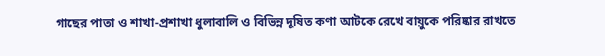গাছের পাতা ও শাখা-প্রশাখা ধুলাবালি ও বিভিন্ন দূষিত কণা আটকে রেখে বায়ুকে পরিষ্কার রাখতে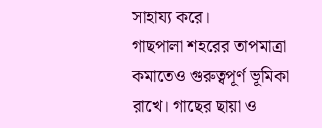সাহায্য করে।
গাছপালা শহরের তাপমাত্রা কমাতেও গুরুত্বপূর্ণ ভূমিকা রাখে। গাছের ছায়া ও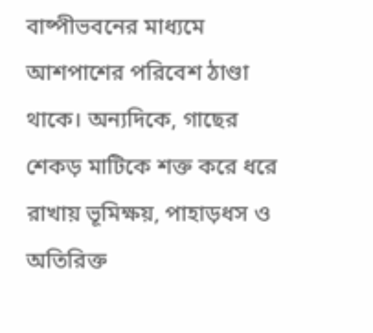বাষ্পীভবনের মাধ্যমে আশপাশের পরিবেশ ঠাণ্ডা থাকে। অন্যদিকে, গাছের শেকড় মাটিকে শক্ত করে ধরে রাখায় ভূমিক্ষয়, পাহাড়ধস ও অতিরিক্ত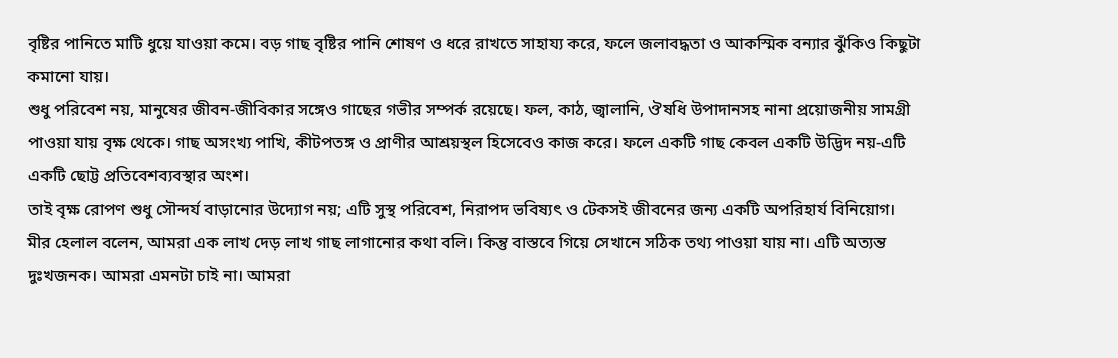বৃষ্টির পানিতে মাটি ধুয়ে যাওয়া কমে। বড় গাছ বৃষ্টির পানি শোষণ ও ধরে রাখতে সাহায্য করে, ফলে জলাবদ্ধতা ও আকস্মিক বন্যার ঝুঁকিও কিছুটা কমানো যায়।
শুধু পরিবেশ নয়, মানুষের জীবন-জীবিকার সঙ্গেও গাছের গভীর সম্পর্ক রয়েছে। ফল, কাঠ, জ্বালানি, ঔষধি উপাদানসহ নানা প্রয়োজনীয় সামগ্রী পাওয়া যায় বৃক্ষ থেকে। গাছ অসংখ্য পাখি, কীটপতঙ্গ ও প্রাণীর আশ্রয়স্থল হিসেবেও কাজ করে। ফলে একটি গাছ কেবল একটি উদ্ভিদ নয়-এটি একটি ছোট্ট প্রতিবেশব্যবস্থার অংশ।
তাই বৃক্ষ রোপণ শুধু সৌন্দর্য বাড়ানোর উদ্যোগ নয়; এটি সুস্থ পরিবেশ, নিরাপদ ভবিষ্যৎ ও টেকসই জীবনের জন্য একটি অপরিহার্য বিনিয়োগ।
মীর হেলাল বলেন, আমরা এক লাখ দেড় লাখ গাছ লাগানোর কথা বলি। কিন্তু বাস্তবে গিয়ে সেখানে সঠিক তথ্য পাওয়া যায় না। এটি অত্যন্ত দুঃখজনক। আমরা এমনটা চাই না। আমরা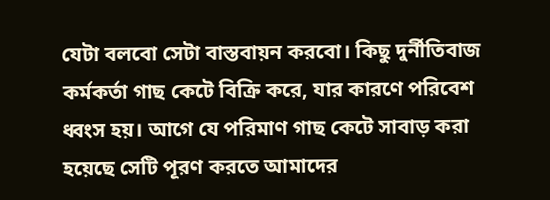যেটা বলবো সেটা বাস্তবায়ন করবো। কিছু দুর্নীতিবাজ কর্মকর্তা গাছ কেটে বিক্রি করে, যার কারণে পরিবেশ ধ্বংস হয়। আগে যে পরিমাণ গাছ কেটে সাবাড় করা হয়েছে সেটি পূরণ করতে আমাদের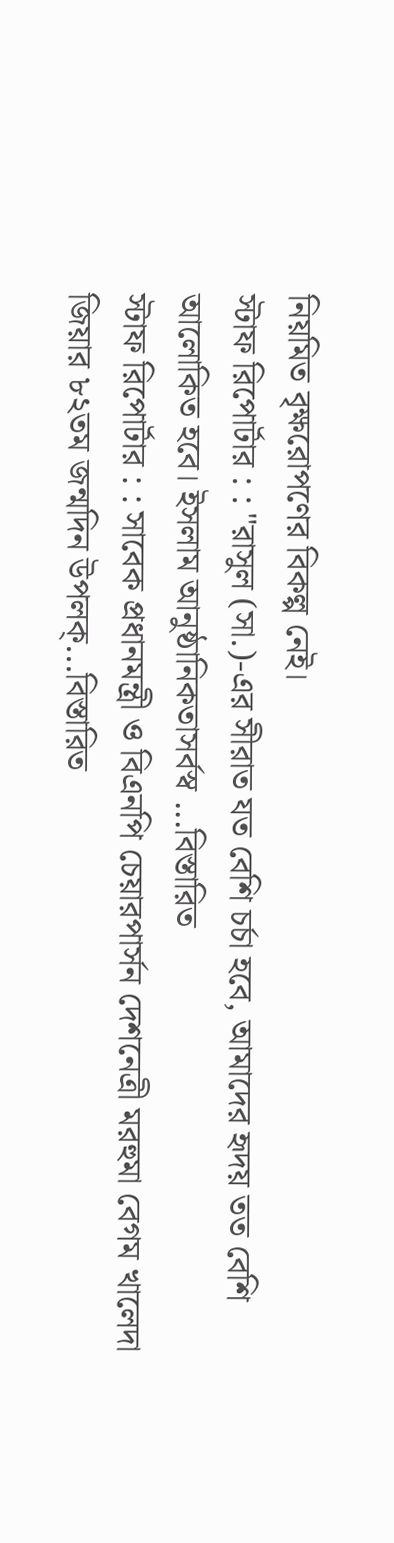নিয়মিত বৃক্ষরোপণের বিকল্প নেই।
স্টাফ রিপোর্টার : : "রাসুল (সা.)-এর সীরাত যত বেশি চর্চা হবে, আমাদের হৃদয় তত বেশি আলোকিত হবে। ইসলাম আনুষ্ঠানিকতাসর্বস্ব ...বিস্তারিত
স্টাফ রিপোর্টার : : সাবেক প্রধানমন্ত্রী ও বিএনপি চেয়ারপার্সন দেশনেত্রী মরহুমা বেগম খালেদা জিয়ার ৮২তম জন্মদিন উপলক্...বিস্তারিত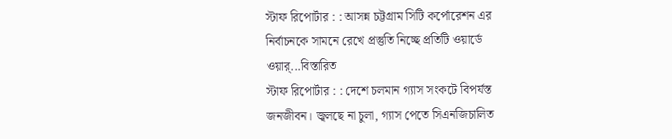স্টাফ রিপোর্টার : : আসন্ন চট্টগ্রাম সিটি কর্পোরেশন এর নির্বাচনকে সামনে রেখে প্রস্তুতি নিচ্ছে প্রতিটি ওয়ার্ডে ওয়ার্...বিস্তারিত
স্টাফ রিপোর্টার : : দেশে চলমান গ্যাস সংকটে বিপর্যস্ত জনজীবন। জ্বলছে না চুলা, গ্যাস পেতে সিএনজিচালিত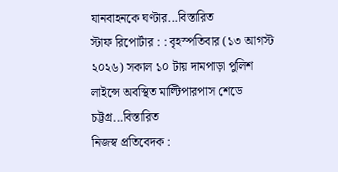যানবাহনকে ঘণ্টার...বিস্তারিত
স্টাফ রিপোর্টার : : বৃহস্পতিবার (১৩ আগস্ট ২০২৬) সকাল ১০ টায় দামপাড়া পুলিশ লাইন্সে অবস্থিত মাল্টিপারপাস শেডে চট্টগ্র...বিস্তারিত
নিজস্ব প্রতিবেদক :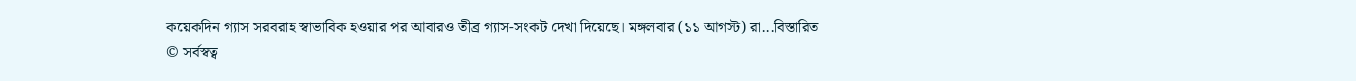কয়েকদিন গ্যাস সরবরাহ স্বাভাবিক হওয়ার পর আবারও তীব্র গ্যাস-সংকট দেখা দিয়েছে। মঙ্গলবার (১১ আগস্ট) রা...বিস্তারিত
© সর্বস্বত্ব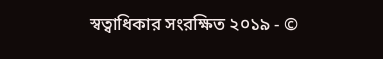স্বত্বাধিকার সংরক্ষিত ২০১৯ - ©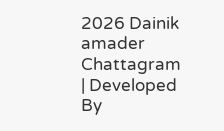2026 Dainik amader Chattagram | Developed By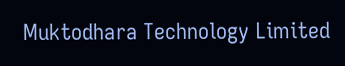Muktodhara Technology Limited